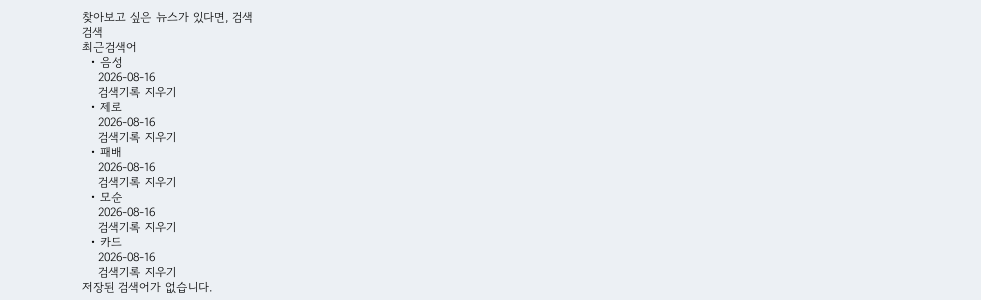찾아보고 싶은 뉴스가 있다면, 검색
검색
최근검색어
  • 음성
    2026-08-16
    검색기록 지우기
  • 제로
    2026-08-16
    검색기록 지우기
  • 패배
    2026-08-16
    검색기록 지우기
  • 모순
    2026-08-16
    검색기록 지우기
  • 카드
    2026-08-16
    검색기록 지우기
저장된 검색어가 없습니다.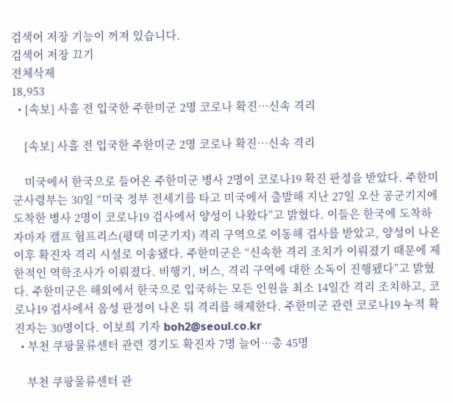검색어 저장 기능이 꺼져 있습니다.
검색어 저장 끄기
전체삭제
18,953
  • [속보] 사흘 전 입국한 주한미군 2명 코로나 확진…신속 격리

    [속보] 사흘 전 입국한 주한미군 2명 코로나 확진…신속 격리

    미국에서 한국으로 들어온 주한미군 병사 2명이 코로나19 확진 판정을 받았다. 주한미군사령부는 30일 “미국 정부 전세기를 타고 미국에서 출발해 지난 27일 오산 공군기지에 도착한 병사 2명이 코로나19 검사에서 양성이 나왔다”고 밝혔다. 이들은 한국에 도착하자마자 캠프 험프리스(평택 미군기지) 격리 구역으로 이동해 검사를 받았고, 양성이 나온 이후 확진자 격리 시설로 이송됐다. 주한미군은 “신속한 격리 조치가 이뤄졌기 때문에 제한적인 역학조사가 이뤄졌다. 비행기, 버스, 격리 구역에 대한 소독이 진행됐다”고 밝혔다. 주한미군은 해외에서 한국으로 입국하는 모든 인원을 최소 14일간 격리 조치하고, 코로나19 검사에서 음성 판정이 나온 뒤 격리를 해제한다. 주한미군 관련 코로나19 누적 확진자는 30명이다. 이보희 기자 boh2@seoul.co.kr
  • 부천 쿠팡물류센터 관련 경기도 확진자 7명 늘어…총 45명

    부천 쿠팡물류센터 관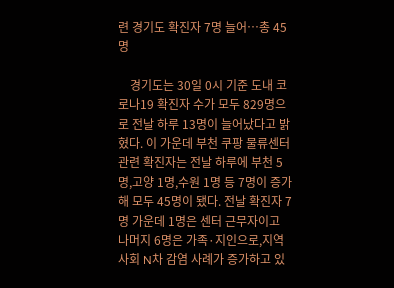련 경기도 확진자 7명 늘어…총 45명

    경기도는 30일 0시 기준 도내 코로나19 확진자 수가 모두 829명으로 전날 하루 13명이 늘어났다고 밝혔다. 이 가운데 부천 쿠팡 물류센터 관련 확진자는 전날 하루에 부천 5명,고양 1명,수원 1명 등 7명이 증가해 모두 45명이 됐다. 전날 확진자 7명 가운데 1명은 센터 근무자이고 나머지 6명은 가족·지인으로,지역사회 N차 감염 사례가 증가하고 있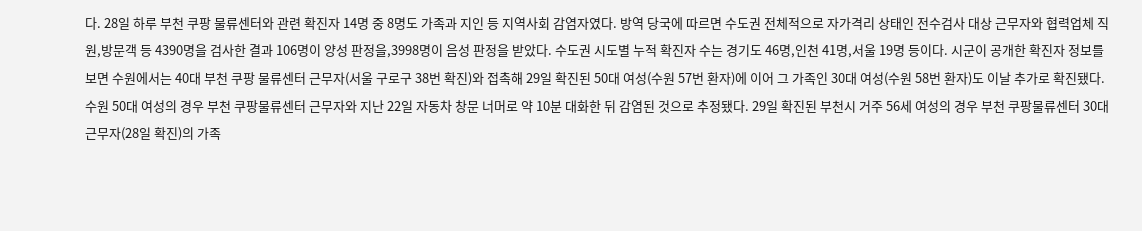다. 28일 하루 부천 쿠팡 물류센터와 관련 확진자 14명 중 8명도 가족과 지인 등 지역사회 감염자였다. 방역 당국에 따르면 수도권 전체적으로 자가격리 상태인 전수검사 대상 근무자와 협력업체 직원,방문객 등 4390명을 검사한 결과 106명이 양성 판정을,3998명이 음성 판정을 받았다. 수도권 시도별 누적 확진자 수는 경기도 46명,인천 41명,서울 19명 등이다. 시군이 공개한 확진자 정보를 보면 수원에서는 40대 부천 쿠팡 물류센터 근무자(서울 구로구 38번 확진)와 접촉해 29일 확진된 50대 여성(수원 57번 환자)에 이어 그 가족인 30대 여성(수원 58번 환자)도 이날 추가로 확진됐다. 수원 50대 여성의 경우 부천 쿠팡물류센터 근무자와 지난 22일 자동차 창문 너머로 약 10분 대화한 뒤 감염된 것으로 추정됐다. 29일 확진된 부천시 거주 56세 여성의 경우 부천 쿠팡물류센터 30대 근무자(28일 확진)의 가족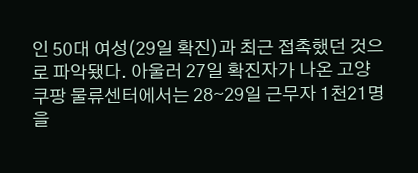인 50대 여성(29일 확진)과 최근 접촉했던 것으로 파악됐다. 아울러 27일 확진자가 나온 고양 쿠팡 물류센터에서는 28∼29일 근무자 1천21명을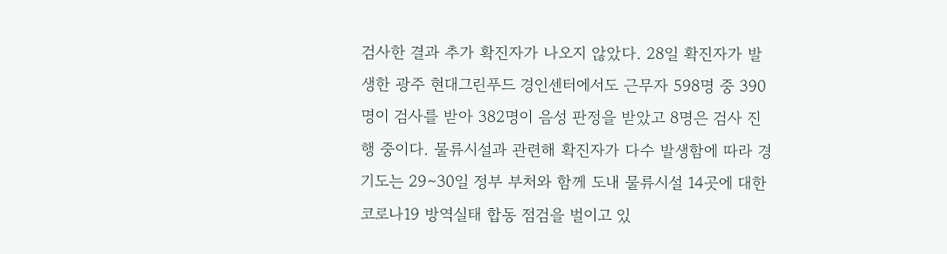검사한 결과 추가 확진자가 나오지 않았다. 28일 확진자가 발생한 광주 현대그린푸드 경인센터에서도 근무자 598명 중 390명이 검사를 받아 382명이 음성 판정을 받았고 8명은 검사 진행 중이다. 물류시설과 관련해 확진자가 다수 발생함에 따라 경기도는 29∼30일 정부 부처와 함께 도내 물류시설 14곳에 대한 코로나19 방역실태 합동 점검을 벌이고 있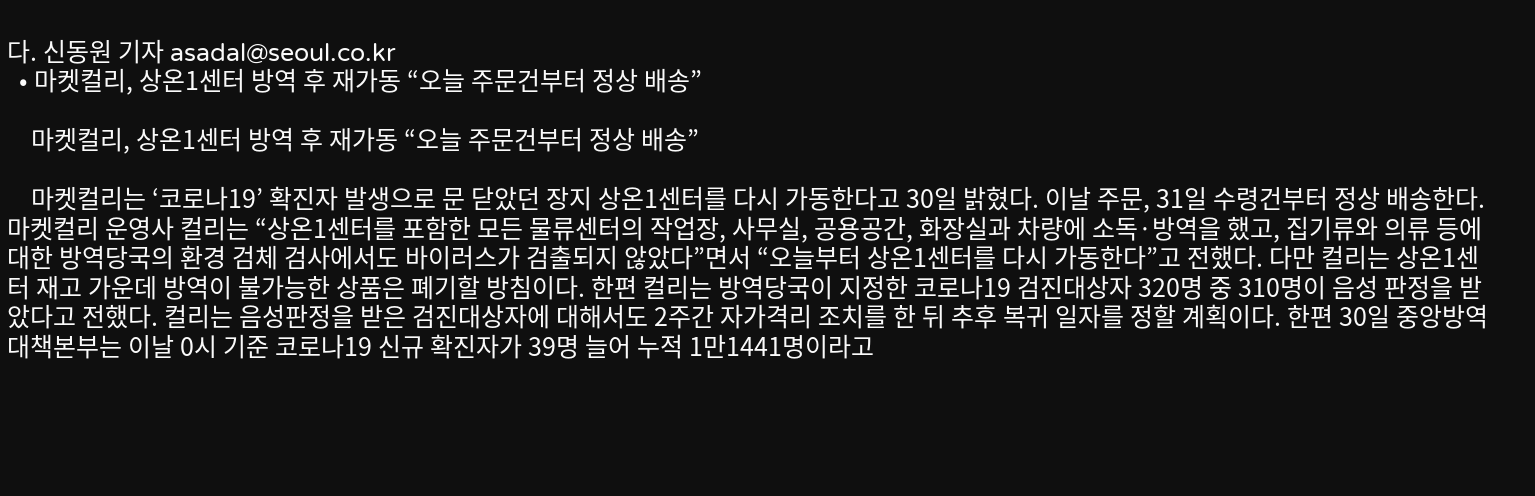다. 신동원 기자 asadal@seoul.co.kr
  • 마켓컬리, 상온1센터 방역 후 재가동 “오늘 주문건부터 정상 배송”

    마켓컬리, 상온1센터 방역 후 재가동 “오늘 주문건부터 정상 배송”

    마켓컬리는 ‘코로나19’ 확진자 발생으로 문 닫았던 장지 상온1센터를 다시 가동한다고 30일 밝혔다. 이날 주문, 31일 수령건부터 정상 배송한다. 마켓컬리 운영사 컬리는 “상온1센터를 포함한 모든 물류센터의 작업장, 사무실, 공용공간, 화장실과 차량에 소독·방역을 했고, 집기류와 의류 등에 대한 방역당국의 환경 검체 검사에서도 바이러스가 검출되지 않았다”면서 “오늘부터 상온1센터를 다시 가동한다”고 전했다. 다만 컬리는 상온1센터 재고 가운데 방역이 불가능한 상품은 폐기할 방침이다. 한편 컬리는 방역당국이 지정한 코로나19 검진대상자 320명 중 310명이 음성 판정을 받았다고 전했다. 컬리는 음성판정을 받은 검진대상자에 대해서도 2주간 자가격리 조치를 한 뒤 추후 복귀 일자를 정할 계획이다. 한편 30일 중앙방역대책본부는 이날 0시 기준 코로나19 신규 확진자가 39명 늘어 누적 1만1441명이라고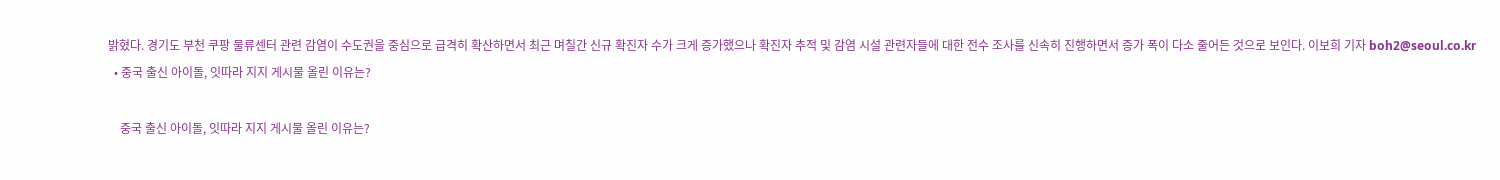밝혔다. 경기도 부천 쿠팡 물류센터 관련 감염이 수도권을 중심으로 급격히 확산하면서 최근 며칠간 신규 확진자 수가 크게 증가했으나 확진자 추적 및 감염 시설 관련자들에 대한 전수 조사를 신속히 진행하면서 증가 폭이 다소 줄어든 것으로 보인다. 이보희 기자 boh2@seoul.co.kr
  • 중국 출신 아이돌, 잇따라 지지 게시물 올린 이유는?

    중국 출신 아이돌, 잇따라 지지 게시물 올린 이유는?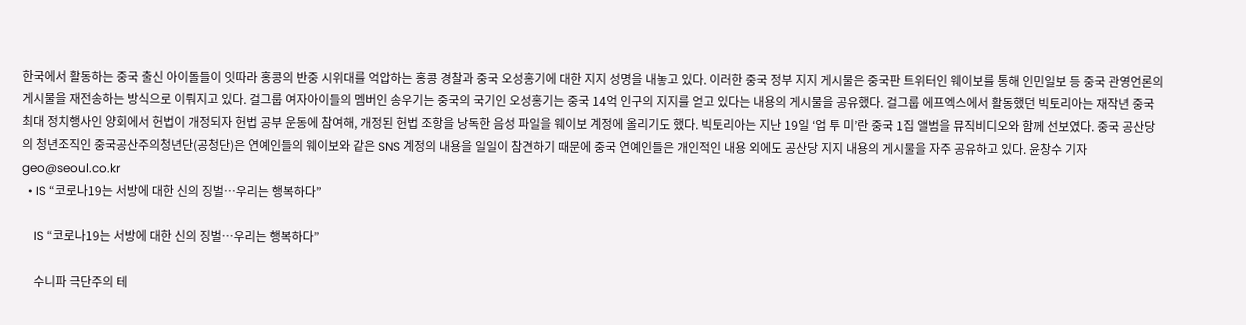한국에서 활동하는 중국 출신 아이돌들이 잇따라 홍콩의 반중 시위대를 억압하는 홍콩 경찰과 중국 오성홍기에 대한 지지 성명을 내놓고 있다. 이러한 중국 정부 지지 게시물은 중국판 트위터인 웨이보를 통해 인민일보 등 중국 관영언론의 게시물을 재전송하는 방식으로 이뤄지고 있다. 걸그룹 여자아이들의 멤버인 송우기는 중국의 국기인 오성홍기는 중국 14억 인구의 지지를 얻고 있다는 내용의 게시물을 공유했다. 걸그룹 에프엑스에서 활동했던 빅토리아는 재작년 중국 최대 정치행사인 양회에서 헌법이 개정되자 헌법 공부 운동에 참여해, 개정된 헌법 조항을 낭독한 음성 파일을 웨이보 계정에 올리기도 했다. 빅토리아는 지난 19일 ‘업 투 미’란 중국 1집 앨범을 뮤직비디오와 함께 선보였다. 중국 공산당의 청년조직인 중국공산주의청년단(공청단)은 연예인들의 웨이보와 같은 SNS 계정의 내용을 일일이 참견하기 때문에 중국 연예인들은 개인적인 내용 외에도 공산당 지지 내용의 게시물을 자주 공유하고 있다. 윤창수 기자 geo@seoul.co.kr
  • IS “코로나19는 서방에 대한 신의 징벌…우리는 행복하다”

    IS “코로나19는 서방에 대한 신의 징벌…우리는 행복하다”

    수니파 극단주의 테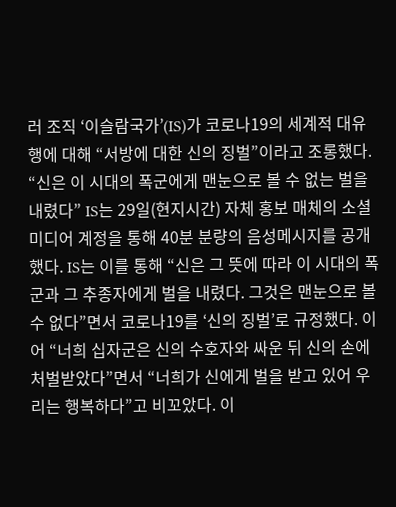러 조직 ‘이슬람국가’(IS)가 코로나19의 세계적 대유행에 대해 “서방에 대한 신의 징벌”이라고 조롱했다. “신은 이 시대의 폭군에게 맨눈으로 볼 수 없는 벌을 내렸다” IS는 29일(현지시간) 자체 홍보 매체의 소셜미디어 계정을 통해 40분 분량의 음성메시지를 공개했다. IS는 이를 통해 “신은 그 뜻에 따라 이 시대의 폭군과 그 추종자에게 벌을 내렸다. 그것은 맨눈으로 볼 수 없다”면서 코로나19를 ‘신의 징벌’로 규정했다. 이어 “너희 십자군은 신의 수호자와 싸운 뒤 신의 손에 처벌받았다”면서 “너희가 신에게 벌을 받고 있어 우리는 행복하다”고 비꼬았다. 이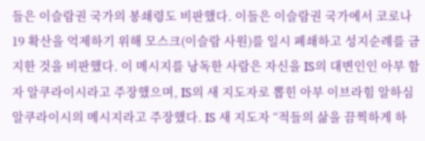들은 이슬람권 국가의 봉쇄령도 비판했다. 이들은 이슬람권 국가에서 코로나19 확산을 억제하기 위해 모스크(이슬람 사원)를 일시 폐쇄하고 성지순례를 금지한 것을 비판했다. 이 메시지를 낭독한 사람은 자신을 IS의 대변인인 아부 함자 알쿠라이시라고 주장했으며, IS의 새 지도자로 뽑힌 아부 이브라힘 알하심 알쿠라이시의 메시지라고 주장했다. IS 새 지도자 “적들의 삶을 끔찍하게 하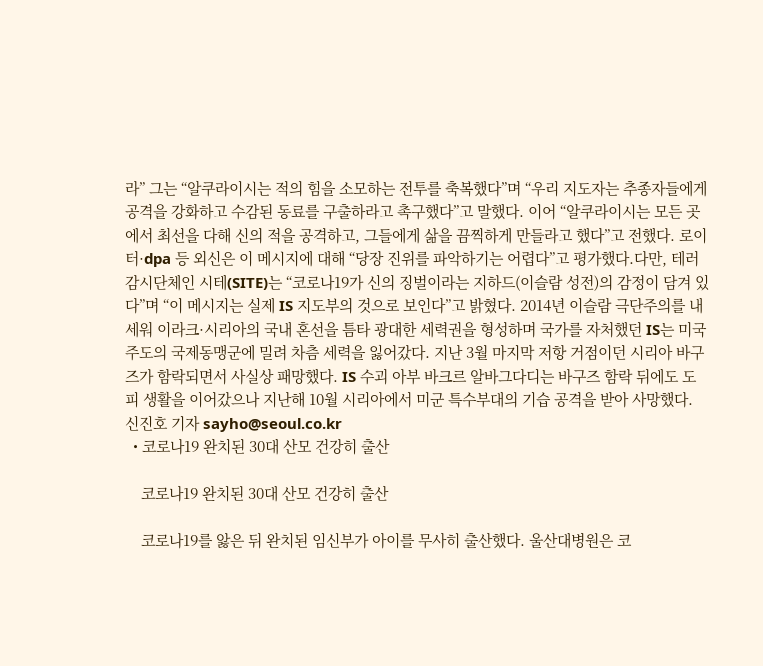라” 그는 “알쿠라이시는 적의 힘을 소모하는 전투를 축복했다”며 “우리 지도자는 추종자들에게 공격을 강화하고 수감된 동료를 구출하라고 촉구했다”고 말했다. 이어 “알쿠라이시는 모든 곳에서 최선을 다해 신의 적을 공격하고, 그들에게 삶을 끔찍하게 만들라고 했다”고 전했다. 로이터·dpa 등 외신은 이 메시지에 대해 “당장 진위를 파악하기는 어렵다”고 평가했다.다만, 테러 감시단체인 시테(SITE)는 “코로나19가 신의 징벌이라는 지하드(이슬람 성전)의 감정이 담겨 있다”며 “이 메시지는 실제 IS 지도부의 것으로 보인다”고 밝혔다. 2014년 이슬람 극단주의를 내세워 이라크·시리아의 국내 혼선을 틈타 광대한 세력권을 형성하며 국가를 자처했던 IS는 미국 주도의 국제동맹군에 밀려 차츰 세력을 잃어갔다. 지난 3월 마지막 저항 거점이던 시리아 바구즈가 함락되면서 사실상 패망했다. IS 수괴 아부 바크르 알바그다디는 바구즈 함락 뒤에도 도피 생활을 이어갔으나 지난해 10월 시리아에서 미군 특수부대의 기습 공격을 받아 사망했다. 신진호 기자 sayho@seoul.co.kr
  • 코로나19 완치된 30대 산모 건강히 출산

    코로나19 완치된 30대 산모 건강히 출산

    코로나19를 앓은 뒤 완치된 임신부가 아이를 무사히 출산했다. 울산대병원은 코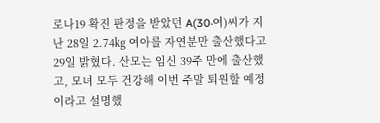로나19 확진 판정을 받았던 A(30·여)씨가 지난 28일 2.74㎏ 여아를 자연분만 출산했다고 29일 밝혔다. 산모는 임신 39주 만에 출산했고, 모녀 모두 건강해 이번 주말 퇴원할 예정이라고 설명했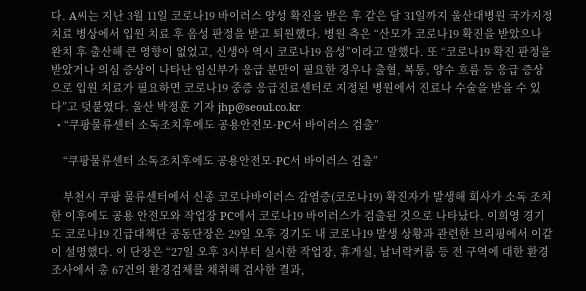다. A씨는 지난 3월 11일 코로나19 바이러스 양성 확진을 받은 후 같은 달 31일까지 울산대병원 국가지정치료 병상에서 입원 치료 후 음성 판정을 받고 퇴원했다. 병원 측은 “산모가 코로나19 확진을 받았으나 완치 후 출산해 큰 영향이 없었고, 신생아 역시 코로나19 음성”이라고 말했다. 또 “코로나19 확진 판정을 받았거나 의심 증상이 나타난 임신부가 응급 분만이 필요한 경우나 출혈, 복통, 양수 흐름 등 응급 증상으로 입원 치료가 필요하면 코로나19 중증 응급진료센터로 지정된 병원에서 진료나 수술을 받을 수 있다”고 덧붙였다. 울산 박정훈 기자 jhp@seoul.co.kr
  • “쿠팡물류센터 소독조치후에도 공용안전모·PC서 바이러스 검출”

    “쿠팡물류센터 소독조치후에도 공용안전모·PC서 바이러스 검출”

    부천시 쿠팡 물류센터에서 신종 코로나바이러스 감염증(코로나19) 확진자가 발생해 회사가 소독 조치한 이후에도 공용 안전모와 작업장 PC에서 코로나19 바이러스가 검출된 것으로 나타났다. 이희영 경기도 코로나19 긴급대책단 공동단장은 29일 오후 경기도 내 코로나19 발생 상황과 관련한 브리핑에서 이같이 설명했다. 이 단장은 “27일 오후 3시부터 실시한 작업장, 휴게실, 남녀락커룸 등 전 구역에 대한 환경조사에서 총 67건의 환경검체를 채취해 검사한 결과,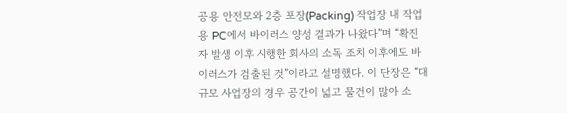공용 안전모와 2층 포장(Packing) 작업장 내 작업용 PC에서 바이러스 양성 결과가 나왔다”며 “확진자 발생 이후 시행한 회사의 소독 조치 이후에도 바이러스가 검출된 것”이라고 설명했다. 이 단장은 “대규모 사업장의 경우 공간이 넓고 물건이 많아 소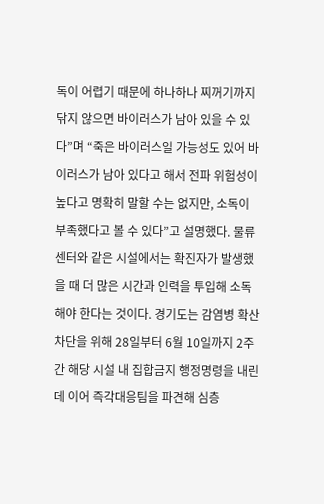독이 어렵기 때문에 하나하나 찌꺼기까지 닦지 않으면 바이러스가 남아 있을 수 있다”며 “죽은 바이러스일 가능성도 있어 바이러스가 남아 있다고 해서 전파 위험성이 높다고 명확히 말할 수는 없지만, 소독이 부족했다고 볼 수 있다”고 설명했다. 물류센터와 같은 시설에서는 확진자가 발생했을 때 더 많은 시간과 인력을 투입해 소독해야 한다는 것이다. 경기도는 감염병 확산 차단을 위해 28일부터 6월 10일까지 2주간 해당 시설 내 집합금지 행정명령을 내린 데 이어 즉각대응팀을 파견해 심층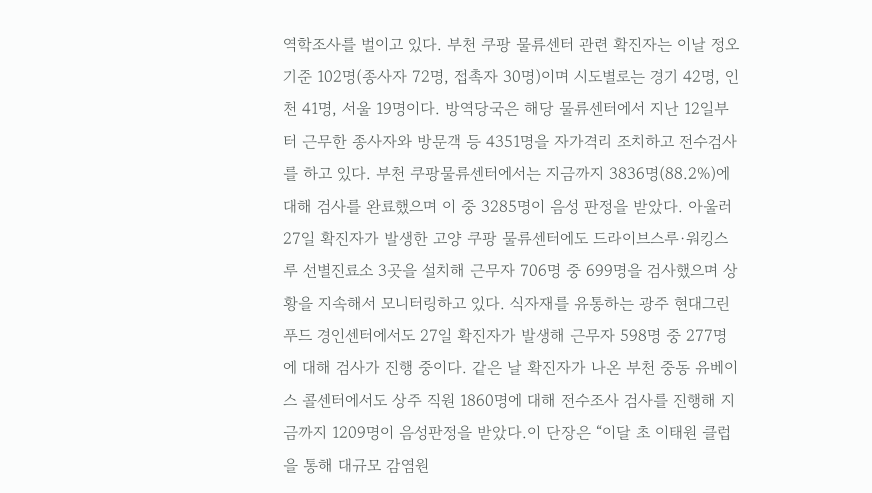역학조사를 벌이고 있다. 부천 쿠팡 물류센터 관련 확진자는 이날 정오 기준 102명(종사자 72명, 접촉자 30명)이며 시도별로는 경기 42명, 인천 41명, 서울 19명이다. 방역당국은 해당 물류센터에서 지난 12일부터 근무한 종사자와 방문객 등 4351명을 자가격리 조치하고 전수검사를 하고 있다. 부천 쿠팡물류센터에서는 지금까지 3836명(88.2%)에 대해 검사를 완료했으며 이 중 3285명이 음성 판정을 받았다. 아울러 27일 확진자가 발생한 고양 쿠팡 물류센터에도 드라이브스루·워킹스루 선별진료소 3곳을 설치해 근무자 706명 중 699명을 검사했으며 상황을 지속해서 모니터링하고 있다. 식자재를 유통하는 광주 현대그린푸드 경인센터에서도 27일 확진자가 발생해 근무자 598명 중 277명에 대해 검사가 진행 중이다. 같은 날 확진자가 나온 부천 중동 유베이스 콜센터에서도 상주 직원 1860명에 대해 전수조사 검사를 진행해 지금까지 1209명이 음성판정을 받았다.이 단장은 “이달 초 이태원 클럽을 통해 대규모 감염원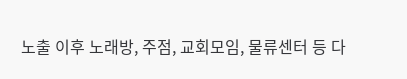노출 이후 노래방, 주점, 교회모임, 물류센터 등 다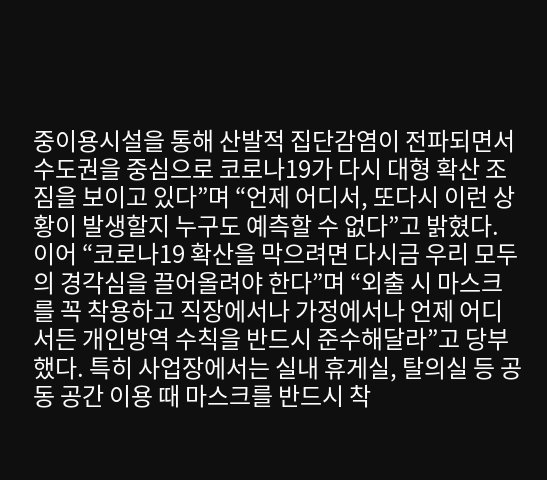중이용시설을 통해 산발적 집단감염이 전파되면서 수도권을 중심으로 코로나19가 다시 대형 확산 조짐을 보이고 있다”며 “언제 어디서, 또다시 이런 상황이 발생할지 누구도 예측할 수 없다”고 밝혔다. 이어 “코로나19 확산을 막으려면 다시금 우리 모두의 경각심을 끌어올려야 한다”며 “외출 시 마스크를 꼭 착용하고 직장에서나 가정에서나 언제 어디서든 개인방역 수칙을 반드시 준수해달라”고 당부했다. 특히 사업장에서는 실내 휴게실, 탈의실 등 공동 공간 이용 때 마스크를 반드시 착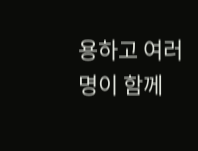용하고 여러 명이 함께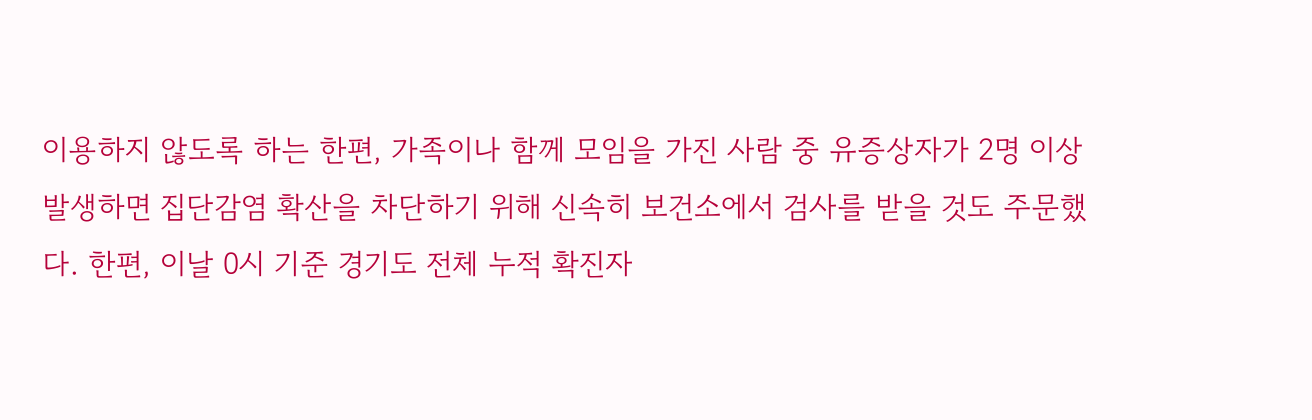이용하지 않도록 하는 한편, 가족이나 함께 모임을 가진 사람 중 유증상자가 2명 이상 발생하면 집단감염 확산을 차단하기 위해 신속히 보건소에서 검사를 받을 것도 주문했다. 한편, 이날 0시 기준 경기도 전체 누적 확진자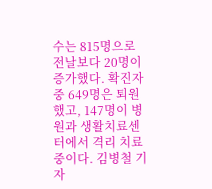수는 815명으로 전날보다 20명이 증가했다. 확진자 중 649명은 퇴원했고, 147명이 병원과 생활치료센터에서 격리 치료 중이다. 김병철 기자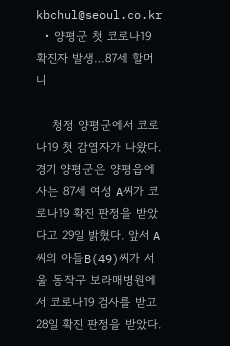kbchul@seoul.co.kr
  • 양평군 첫 코로나19 확진자 발생…87세 할머니

    청정 양평군에서 코로나19 첫 감염자가 나왔다. 경기 양평군은 양평읍에 사는 87세 여성 A씨가 코로나19 확진 판정을 받았다고 29일 밝혔다. 앞서 A씨의 아들B(49)씨가 서울 동작구 보라매병원에서 코로나19 검사를 받고 28일 확진 판정을 받았다.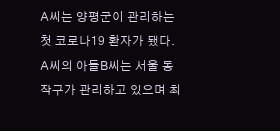A씨는 양평군이 관리하는 첫 코로나19 환자가 됐다. A씨의 아들B씨는 서울 동작구가 관리하고 있으며 최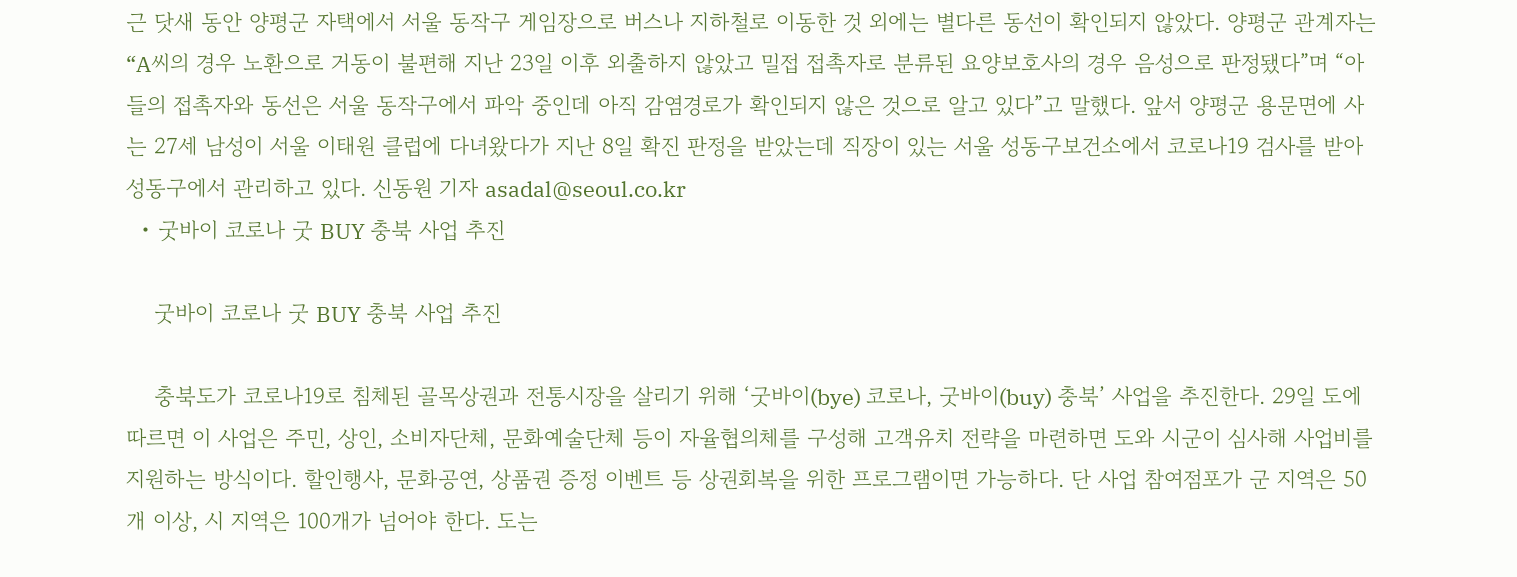근 닷새 동안 양평군 자택에서 서울 동작구 게임장으로 버스나 지하철로 이동한 것 외에는 별다른 동선이 확인되지 않았다. 양평군 관계자는 “A씨의 경우 노환으로 거동이 불편해 지난 23일 이후 외출하지 않았고 밀접 접촉자로 분류된 요양보호사의 경우 음성으로 판정됐다”며 “아들의 접촉자와 동선은 서울 동작구에서 파악 중인데 아직 감염경로가 확인되지 않은 것으로 알고 있다”고 말했다. 앞서 양평군 용문면에 사는 27세 남성이 서울 이태원 클럽에 다녀왔다가 지난 8일 확진 판정을 받았는데 직장이 있는 서울 성동구보건소에서 코로나19 검사를 받아 성동구에서 관리하고 있다. 신동원 기자 asadal@seoul.co.kr
  • 굿바이 코로나 굿 BUY 충북 사업 추진

    굿바이 코로나 굿 BUY 충북 사업 추진

    충북도가 코로나19로 침체된 골목상권과 전통시장을 살리기 위해 ‘굿바이(bye) 코로나, 굿바이(buy) 충북’ 사업을 추진한다. 29일 도에 따르면 이 사업은 주민, 상인, 소비자단체, 문화예술단체 등이 자율협의체를 구성해 고객유치 전략을 마련하면 도와 시군이 심사해 사업비를 지원하는 방식이다. 할인행사, 문화공연, 상품권 증정 이벤트 등 상권회복을 위한 프로그램이면 가능하다. 단 사업 참여점포가 군 지역은 50개 이상, 시 지역은 100개가 넘어야 한다. 도는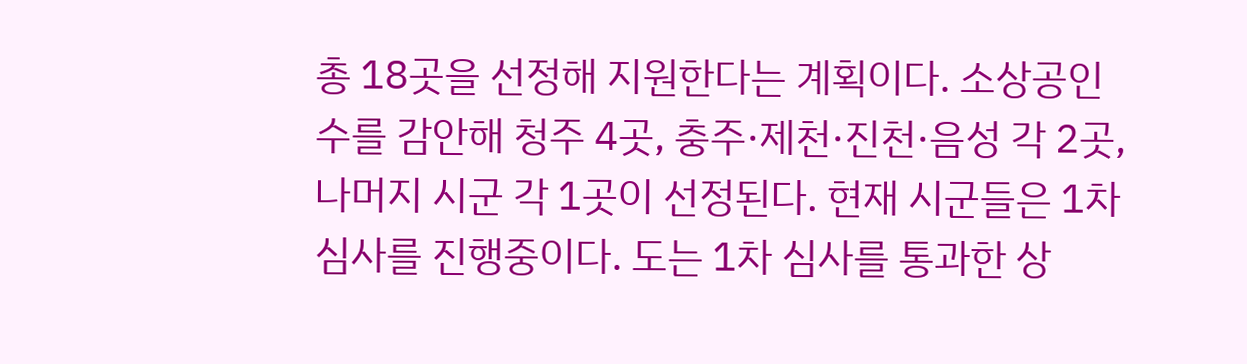총 18곳을 선정해 지원한다는 계획이다. 소상공인 수를 감안해 청주 4곳, 충주·제천·진천·음성 각 2곳, 나머지 시군 각 1곳이 선정된다. 현재 시군들은 1차 심사를 진행중이다. 도는 1차 심사를 통과한 상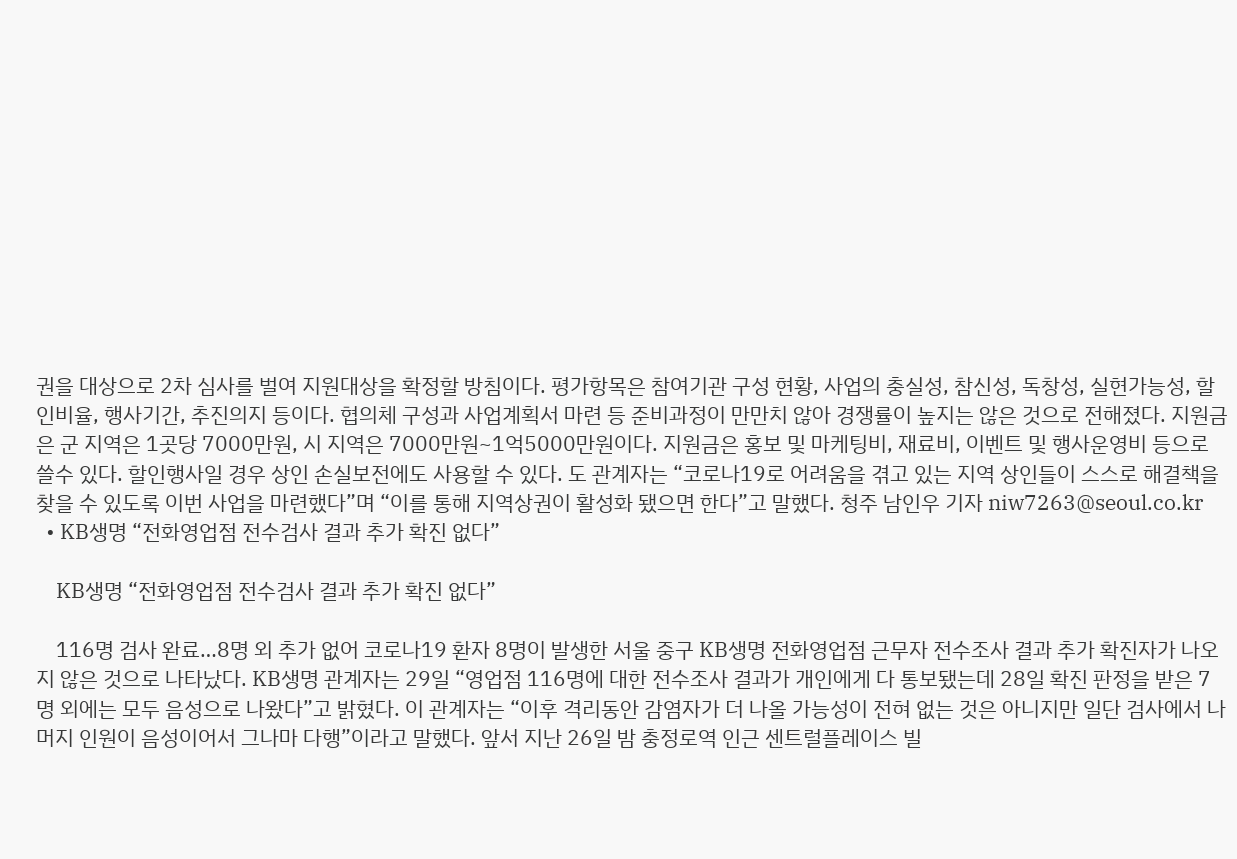권을 대상으로 2차 심사를 벌여 지원대상을 확정할 방침이다. 평가항목은 참여기관 구성 현황, 사업의 충실성, 참신성, 독창성, 실현가능성, 할인비율, 행사기간, 추진의지 등이다. 협의체 구성과 사업계획서 마련 등 준비과정이 만만치 않아 경쟁률이 높지는 않은 것으로 전해졌다. 지원금은 군 지역은 1곳당 7000만원, 시 지역은 7000만원~1억5000만원이다. 지원금은 홍보 및 마케팅비, 재료비, 이벤트 및 행사운영비 등으로 쓸수 있다. 할인행사일 경우 상인 손실보전에도 사용할 수 있다. 도 관계자는 “코로나19로 어려움을 겪고 있는 지역 상인들이 스스로 해결책을 찾을 수 있도록 이번 사업을 마련했다”며 “이를 통해 지역상권이 활성화 됐으면 한다”고 말했다. 청주 남인우 기자 niw7263@seoul.co.kr
  • KB생명 “전화영업점 전수검사 결과 추가 확진 없다”

    KB생명 “전화영업점 전수검사 결과 추가 확진 없다”

    116명 검사 완료…8명 외 추가 없어 코로나19 환자 8명이 발생한 서울 중구 KB생명 전화영업점 근무자 전수조사 결과 추가 확진자가 나오지 않은 것으로 나타났다. KB생명 관계자는 29일 “영업점 116명에 대한 전수조사 결과가 개인에게 다 통보됐는데 28일 확진 판정을 받은 7명 외에는 모두 음성으로 나왔다”고 밝혔다. 이 관계자는 “이후 격리동안 감염자가 더 나올 가능성이 전혀 없는 것은 아니지만 일단 검사에서 나머지 인원이 음성이어서 그나마 다행”이라고 말했다. 앞서 지난 26일 밤 충정로역 인근 센트럴플레이스 빌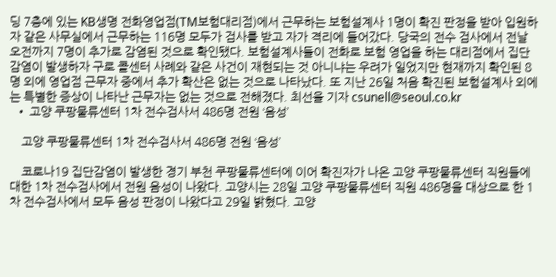딩 7층에 있는 KB생명 전화영업점(TM보험대리점)에서 근무하는 보험설계사 1명이 확진 판정을 받아 입원하자 같은 사무실에서 근무하는 116명 모두가 검사를 받고 자가 격리에 들어갔다. 당국의 전수 검사에서 전날 오전까지 7명이 추가로 감염된 것으로 확인됐다. 보험설계사들이 전화로 보험 영업을 하는 대리점에서 집단 감염이 발생하자 구로 콜센터 사례와 같은 사건이 재현되는 것 아니냐는 우려가 일었지만 현재까지 확인된 8명 외에 영업점 근무자 중에서 추가 확산은 없는 것으로 나타났다. 또 지난 26일 처음 확진된 보험설계사 외에는 특별한 증상이 나타난 근무자는 없는 것으로 전해졌다. 최선을 기자 csunell@seoul.co.kr
  • 고양 쿠팡물류센터 1차 전수검사서 486명 전원 ‘음성’

    고양 쿠팡물류센터 1차 전수검사서 486명 전원 ‘음성’

    코로나19 집단감염이 발생한 경기 부천 쿠팡물류센터에 이어 확진자가 나온 고양 쿠팡물류센터 직원들에 대한 1차 전수검사에서 전원 음성이 나왔다. 고양시는 28일 고양 쿠팡물류센터 직원 486명을 대상으로 한 1차 전수검사에서 모두 음성 판정이 나왔다고 29일 밝혔다. 고양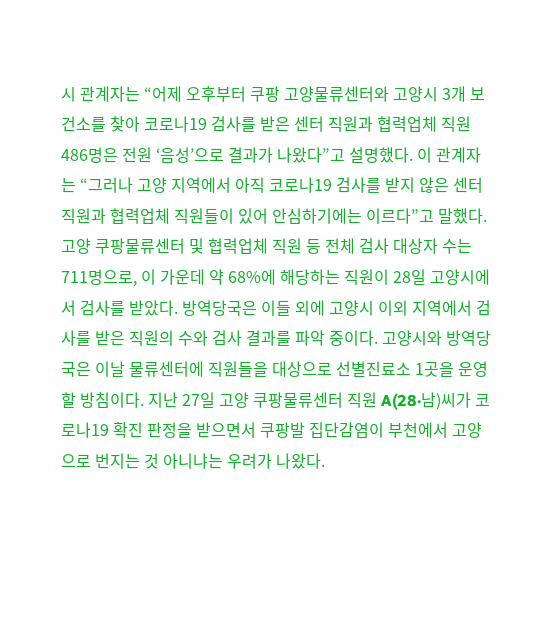시 관계자는 “어제 오후부터 쿠팡 고양물류센터와 고양시 3개 보건소를 찾아 코로나19 검사를 받은 센터 직원과 협력업체 직원 486명은 전원 ‘음성’으로 결과가 나왔다”고 설명했다. 이 관계자는 “그러나 고양 지역에서 아직 코로나19 검사를 받지 않은 센터 직원과 협력업체 직원들이 있어 안심하기에는 이르다”고 말했다. 고양 쿠팡물류센터 및 협력업체 직원 등 전체 검사 대상자 수는 711명으로, 이 가운데 약 68%에 해당하는 직원이 28일 고양시에서 검사를 받았다. 방역당국은 이들 외에 고양시 이외 지역에서 검사를 받은 직원의 수와 검사 결과를 파악 중이다. 고양시와 방역당국은 이날 물류센터에 직원들을 대상으로 선별진료소 1곳을 운영할 방침이다. 지난 27일 고양 쿠팡물류센터 직원 A(28·남)씨가 코로나19 확진 판정을 받으면서 쿠팡발 집단감염이 부천에서 고양으로 번지는 것 아니냐는 우려가 나왔다.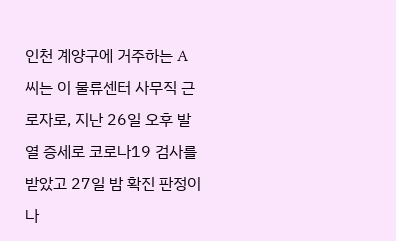인천 계양구에 거주하는 A씨는 이 물류센터 사무직 근로자로, 지난 26일 오후 발열 증세로 코로나19 검사를 받았고 27일 밤 확진 판정이 나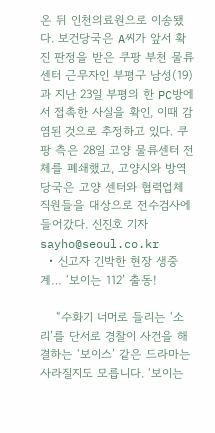온 뒤 인천의료원으로 이송됐다. 보건당국은 A씨가 앞서 확진 판정을 받은 쿠팡 부천 물류센터 근무자인 부평구 남성(19)과 지난 23일 부평의 한 PC방에서 접촉한 사실을 확인, 이때 감염된 것으로 추정하고 있다. 쿠팡 측은 28일 고양 물류센터 전체를 폐쇄했고, 고양시와 방역당국은 고양 센터와 협력업체 직원들을 대상으로 전수검사에 들어갔다. 신진호 기자 sayho@seoul.co.kr
  • 신고자 긴박한 현장 생중계… ‘보이는 112’ 출동!

    “수화기 너머로 들리는 ‘소리’를 단서로 경찰이 사건을 해결하는 ‘보이스’ 같은 드라마는 사라질지도 모릅니다. ‘보이는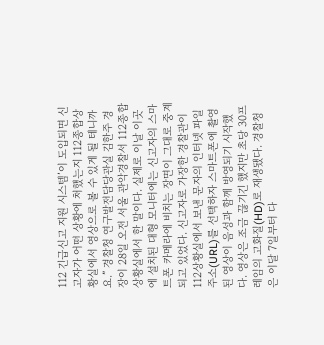112 긴급신고 지원 시스템’이 도입되면 신고자가 어떤 상황에 처했는지 112종합상황실에서 영상으로 볼 수 있게 될 테니까요.” 경찰청 연구발전담당관실 김한주 경장이 28일 오전 서울 관악경찰서 112종합상황실에서 한 말이다. 실제로 이날 이곳에 설치된 대형 모니터에는 신고자의 스마트폰 카메라에 비치는 장면이 그대로 중계되고 있었다. 신고자로 가장한 경찰관이 112상황실에서 보낸 문자의 인터넷 파일주소(URL)를 선택하자 스마트폰에 촬영된 영상이 음성과 함께 방영되기 시작했다. 영상은 조금 끊기긴 했지만 초당 30프레임의 고화질(HD)로 재생됐다. 경찰청은 이달 7일부터 다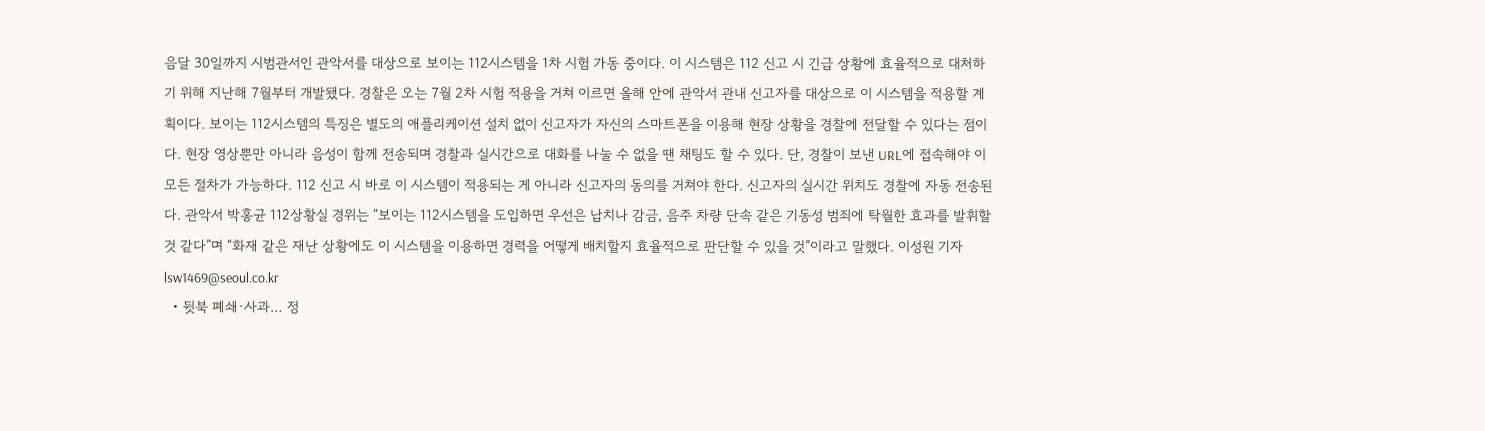음달 30일까지 시범관서인 관악서를 대상으로 보이는 112시스템을 1차 시험 가동 중이다. 이 시스템은 112 신고 시 긴급 상황에 효율적으로 대처하기 위해 지난해 7월부터 개발됐다. 경찰은 오는 7월 2차 시험 적용을 거쳐 이르면 올해 안에 관악서 관내 신고자를 대상으로 이 시스템을 적용할 계획이다. 보이는 112시스템의 특징은 별도의 애플리케이션 설치 없이 신고자가 자신의 스마트폰을 이용해 현장 상황을 경찰에 전달할 수 있다는 점이다. 현장 영상뿐만 아니라 음성이 함께 전송되며 경찰과 실시간으로 대화를 나눌 수 없을 땐 채팅도 할 수 있다. 단, 경찰이 보낸 URL에 접속해야 이 모든 절차가 가능하다. 112 신고 시 바로 이 시스템이 적용되는 게 아니라 신고자의 동의를 거쳐야 한다. 신고자의 실시간 위치도 경찰에 자동 전송된다. 관악서 박홍균 112상황실 경위는 “보이는 112시스템을 도입하면 우선은 납치나 감금, 음주 차량 단속 같은 기동성 범죄에 탁월한 효과를 발휘할 것 같다”며 “화재 같은 재난 상황에도 이 시스템을 이용하면 경력을 어떻게 배치할지 효율적으로 판단할 수 있을 것”이라고 말했다. 이성원 기자 lsw1469@seoul.co.kr
  • 뒷북 폐쇄·사과… 정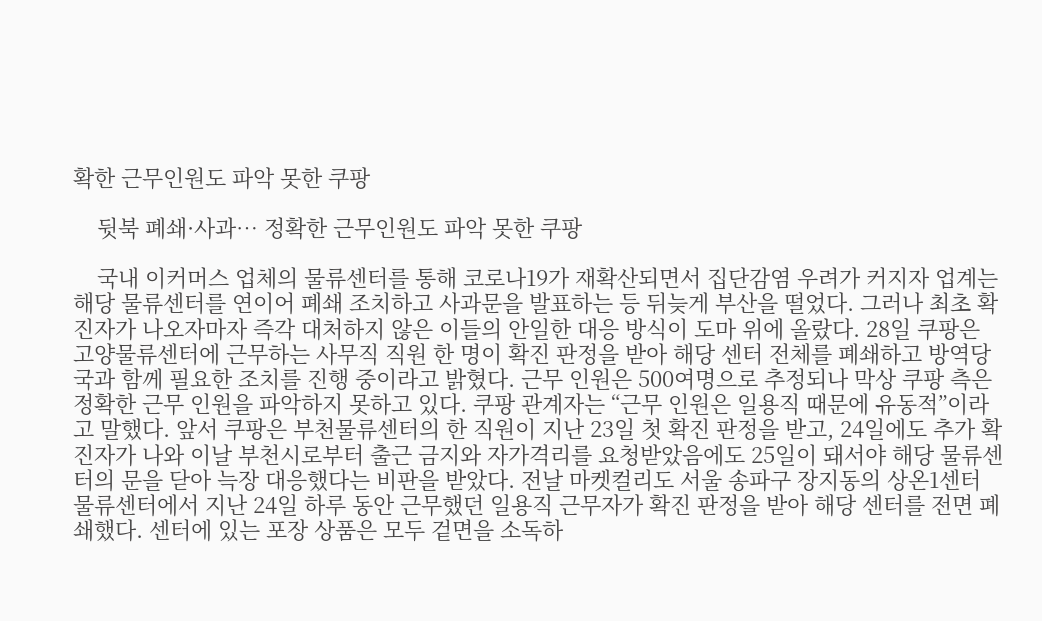확한 근무인원도 파악 못한 쿠팡

    뒷북 폐쇄·사과… 정확한 근무인원도 파악 못한 쿠팡

    국내 이커머스 업체의 물류센터를 통해 코로나19가 재확산되면서 집단감염 우려가 커지자 업계는 해당 물류센터를 연이어 폐쇄 조치하고 사과문을 발표하는 등 뒤늦게 부산을 떨었다. 그러나 최초 확진자가 나오자마자 즉각 대처하지 않은 이들의 안일한 대응 방식이 도마 위에 올랐다. 28일 쿠팡은 고양물류센터에 근무하는 사무직 직원 한 명이 확진 판정을 받아 해당 센터 전체를 폐쇄하고 방역당국과 함께 필요한 조치를 진행 중이라고 밝혔다. 근무 인원은 500여명으로 추정되나 막상 쿠팡 측은 정확한 근무 인원을 파악하지 못하고 있다. 쿠팡 관계자는 “근무 인원은 일용직 때문에 유동적”이라고 말했다. 앞서 쿠팡은 부천물류센터의 한 직원이 지난 23일 첫 확진 판정을 받고, 24일에도 추가 확진자가 나와 이날 부천시로부터 출근 금지와 자가격리를 요청받았음에도 25일이 돼서야 해당 물류센터의 문을 닫아 늑장 대응했다는 비판을 받았다. 전날 마켓컬리도 서울 송파구 장지동의 상온1센터 물류센터에서 지난 24일 하루 동안 근무했던 일용직 근무자가 확진 판정을 받아 해당 센터를 전면 폐쇄했다. 센터에 있는 포장 상품은 모두 겉면을 소독하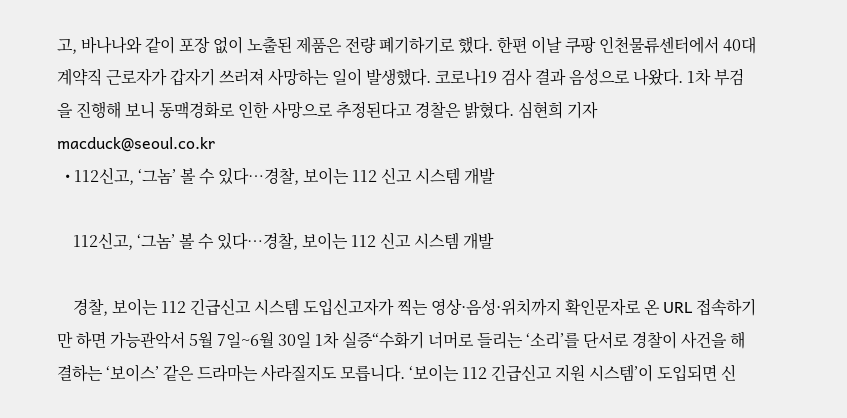고, 바나나와 같이 포장 없이 노출된 제품은 전량 폐기하기로 했다. 한편 이날 쿠팡 인천물류센터에서 40대 계약직 근로자가 갑자기 쓰러져 사망하는 일이 발생했다. 코로나19 검사 결과 음성으로 나왔다. 1차 부검을 진행해 보니 동맥경화로 인한 사망으로 추정된다고 경찰은 밝혔다. 심현희 기자 macduck@seoul.co.kr
  • 112신고, ‘그놈’ 볼 수 있다…경찰, 보이는 112 신고 시스템 개발

    112신고, ‘그놈’ 볼 수 있다…경찰, 보이는 112 신고 시스템 개발

    경찰, 보이는 112 긴급신고 시스템 도입신고자가 찍는 영상·음성·위치까지 확인문자로 온 URL 접속하기만 하면 가능관악서 5월 7일~6월 30일 1차 실증“수화기 너머로 들리는 ‘소리’를 단서로 경찰이 사건을 해결하는 ‘보이스’ 같은 드라마는 사라질지도 모릅니다. ‘보이는 112 긴급신고 지원 시스템’이 도입되면 신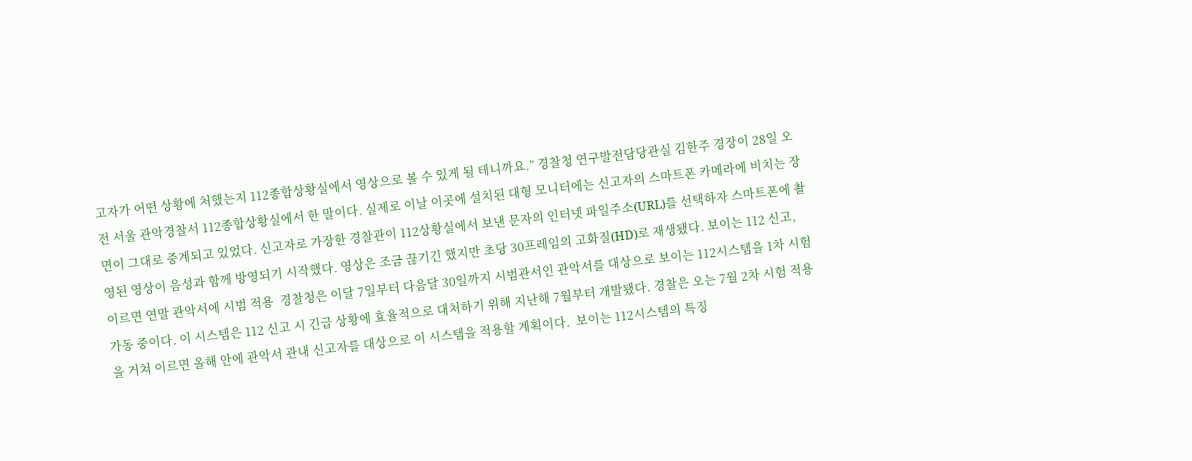고자가 어떤 상황에 처했는지 112종합상황실에서 영상으로 볼 수 있게 될 테니까요.” 경찰청 연구발전담당관실 김한주 경장이 28일 오전 서울 관악경찰서 112종합상황실에서 한 말이다. 실제로 이날 이곳에 설치된 대형 모니터에는 신고자의 스마트폰 카메라에 비치는 장면이 그대로 중계되고 있었다. 신고자로 가장한 경찰관이 112상황실에서 보낸 문자의 인터넷 파일주소(URL)를 선택하자 스마트폰에 촬영된 영상이 음성과 함께 방영되기 시작했다. 영상은 조금 끊기긴 했지만 초당 30프레임의 고화질(HD)로 재생됐다. 보이는 112 신고, 이르면 연말 관악서에 시범 적용  경찰청은 이달 7일부터 다음달 30일까지 시범관서인 관악서를 대상으로 보이는 112시스템을 1차 시험 가동 중이다. 이 시스템은 112 신고 시 긴급 상황에 효율적으로 대처하기 위해 지난해 7월부터 개발됐다. 경찰은 오는 7월 2차 시험 적용을 거쳐 이르면 올해 안에 관악서 관내 신고자를 대상으로 이 시스템을 적용할 계획이다.  보이는 112시스템의 특징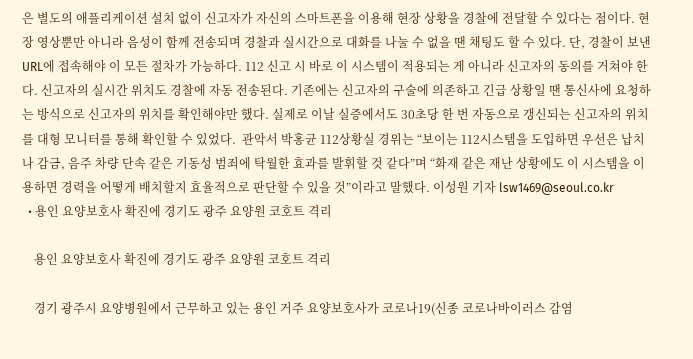은 별도의 애플리케이션 설치 없이 신고자가 자신의 스마트폰을 이용해 현장 상황을 경찰에 전달할 수 있다는 점이다. 현장 영상뿐만 아니라 음성이 함께 전송되며 경찰과 실시간으로 대화를 나눌 수 없을 땐 채팅도 할 수 있다. 단, 경찰이 보낸 URL에 접속해야 이 모든 절차가 가능하다. 112 신고 시 바로 이 시스템이 적용되는 게 아니라 신고자의 동의를 거쳐야 한다. 신고자의 실시간 위치도 경찰에 자동 전송된다. 기존에는 신고자의 구술에 의존하고 긴급 상황일 땐 통신사에 요청하는 방식으로 신고자의 위치를 확인해야만 했다. 실제로 이날 실증에서도 30초당 한 번 자동으로 갱신되는 신고자의 위치를 대형 모니터를 통해 확인할 수 있었다.  관악서 박홍균 112상황실 경위는 “보이는 112시스템을 도입하면 우선은 납치나 감금, 음주 차량 단속 같은 기동성 범죄에 탁월한 효과를 발휘할 것 같다”며 “화재 같은 재난 상황에도 이 시스템을 이용하면 경력을 어떻게 배치할지 효율적으로 판단할 수 있을 것”이라고 말했다. 이성원 기자 lsw1469@seoul.co.kr
  • 용인 요양보호사 확진에 경기도 광주 요양원 코호트 격리

    용인 요양보호사 확진에 경기도 광주 요양원 코호트 격리

    경기 광주시 요양병원에서 근무하고 있는 용인 거주 요양보호사가 코로나19(신종 코로나바이러스 감염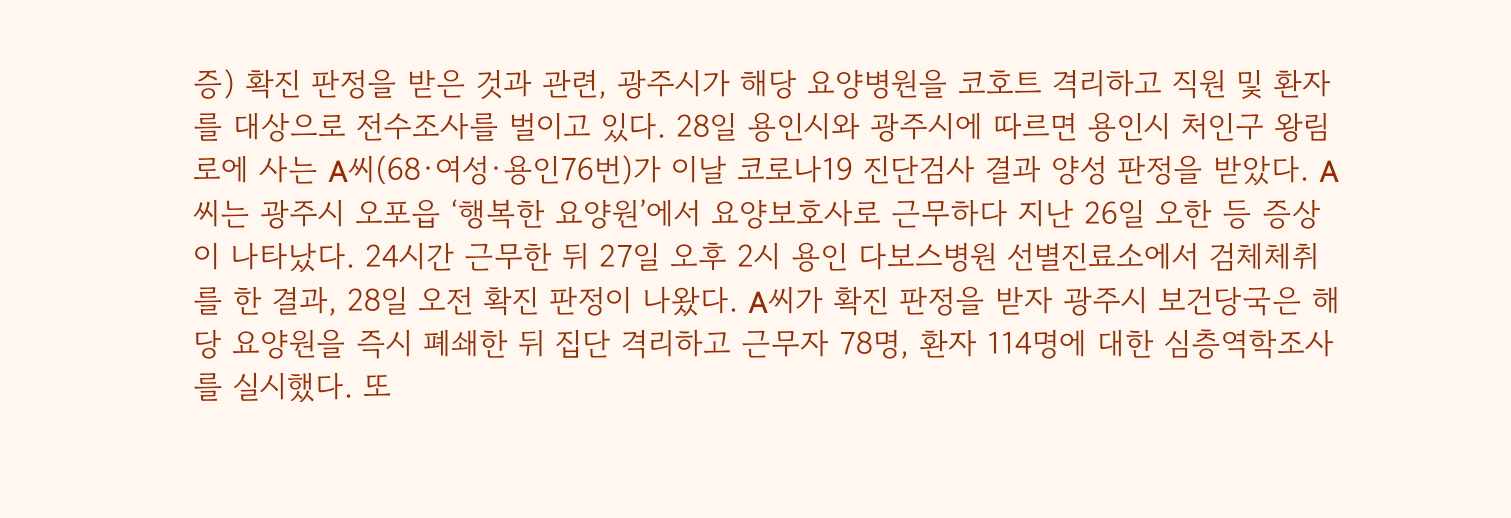증) 확진 판정을 받은 것과 관련, 광주시가 해당 요양병원을 코호트 격리하고 직원 및 환자를 대상으로 전수조사를 벌이고 있다. 28일 용인시와 광주시에 따르면 용인시 처인구 왕림로에 사는 A씨(68·여성·용인76번)가 이날 코로나19 진단검사 결과 양성 판정을 받았다. A씨는 광주시 오포읍 ‘행복한 요양원’에서 요양보호사로 근무하다 지난 26일 오한 등 증상이 나타났다. 24시간 근무한 뒤 27일 오후 2시 용인 다보스병원 선별진료소에서 검체체취를 한 결과, 28일 오전 확진 판정이 나왔다. A씨가 확진 판정을 받자 광주시 보건당국은 해당 요양원을 즉시 폐쇄한 뒤 집단 격리하고 근무자 78명, 환자 114명에 대한 심층역학조사를 실시했다. 또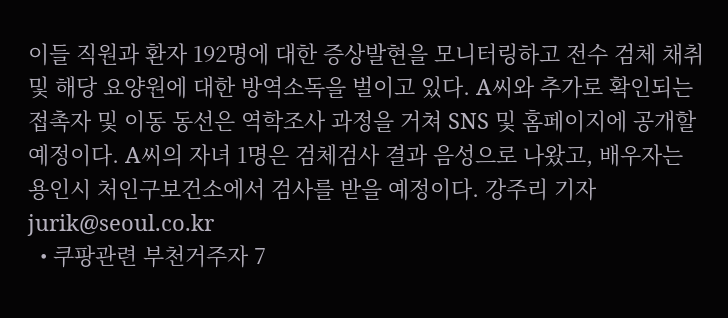이들 직원과 환자 192명에 대한 증상발현을 모니터링하고 전수 검체 채취 및 해당 요양원에 대한 방역소독을 벌이고 있다. A씨와 추가로 확인되는 접촉자 및 이동 동선은 역학조사 과정을 거쳐 SNS 및 홈페이지에 공개할 예정이다. A씨의 자녀 1명은 검체검사 결과 음성으로 나왔고, 배우자는 용인시 처인구보건소에서 검사를 받을 예정이다. 강주리 기자 jurik@seoul.co.kr
  • 쿠팡관련 부천거주자 7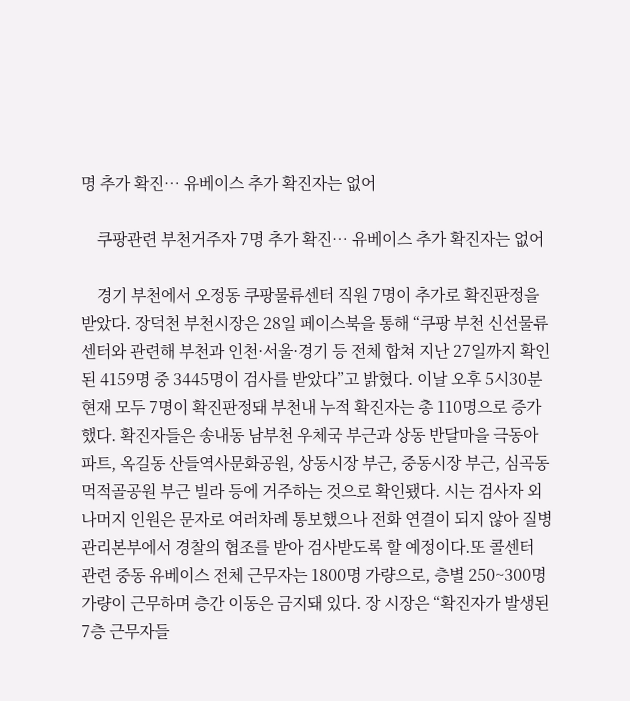명 추가 확진… 유베이스 추가 확진자는 없어

    쿠팡관련 부천거주자 7명 추가 확진… 유베이스 추가 확진자는 없어

    경기 부천에서 오정동 쿠팡물류센터 직원 7명이 추가로 확진판정을 받았다. 장덕천 부천시장은 28일 페이스북을 통해 “쿠팡 부천 신선물류센터와 관련해 부천과 인천·서울·경기 등 전체 합쳐 지난 27일까지 확인된 4159명 중 3445명이 검사를 받았다”고 밝혔다. 이날 오후 5시30분 현재 모두 7명이 확진판정돼 부천내 누적 확진자는 총 110명으로 증가했다. 확진자들은 송내동 남부천 우체국 부근과 상동 반달마을 극동아파트, 옥길동 산들역사문화공원, 상동시장 부근, 중동시장 부근, 심곡동 먹적골공원 부근 빌라 등에 거주하는 것으로 확인됐다. 시는 검사자 외 나머지 인원은 문자로 여러차례 통보했으나 전화 연결이 되지 않아 질병관리본부에서 경찰의 협조를 받아 검사받도록 할 예정이다.또 콜센터 관련 중동 유베이스 전체 근무자는 1800명 가량으로, 층별 250~300명 가량이 근무하며 층간 이동은 금지돼 있다. 장 시장은 “확진자가 발생된 7층 근무자들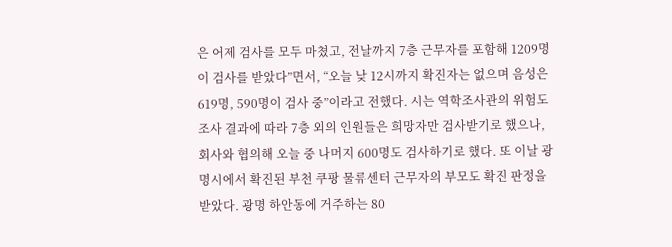은 어제 검사를 모두 마쳤고, 전날까지 7층 근무자를 포함해 1209명이 검사를 받았다”면서, “오늘 낮 12시까지 확진자는 없으며 음성은 619명, 590명이 검사 중”이라고 전했다. 시는 역학조사관의 위험도 조사 결과에 따라 7층 외의 인원들은 희망자만 검사받기로 했으나, 회사와 협의해 오늘 중 나머지 600명도 검사하기로 했다. 또 이날 광명시에서 확진된 부천 쿠팡 물류센터 근무자의 부모도 확진 판정을 받았다. 광명 하안동에 거주하는 80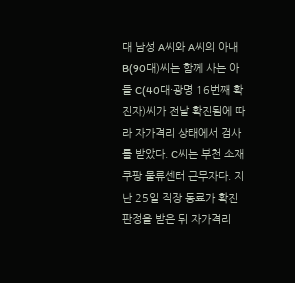대 남성 A씨와 A씨의 아내 B(90대)씨는 함께 사는 아들 C(40대·광명 16번째 확진자)씨가 전날 확진됨에 따라 자가격리 상태에서 검사를 받았다. C씨는 부천 소재 쿠팡 물류센터 근무자다. 지난 25일 직장 동료가 확진 판정을 받은 뒤 자가격리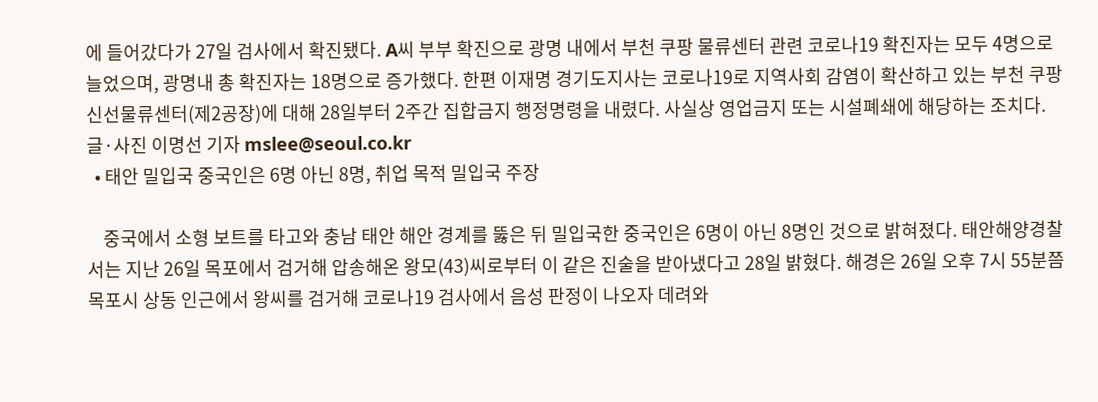에 들어갔다가 27일 검사에서 확진됐다. A씨 부부 확진으로 광명 내에서 부천 쿠팡 물류센터 관련 코로나19 확진자는 모두 4명으로 늘었으며, 광명내 총 확진자는 18명으로 증가했다. 한편 이재명 경기도지사는 코로나19로 지역사회 감염이 확산하고 있는 부천 쿠팡 신선물류센터(제2공장)에 대해 28일부터 2주간 집합금지 행정명령을 내렸다. 사실상 영업금지 또는 시설폐쇄에 해당하는 조치다. 글·사진 이명선 기자 mslee@seoul.co.kr
  • 태안 밀입국 중국인은 6명 아닌 8명, 취업 목적 밀입국 주장

    중국에서 소형 보트를 타고와 충남 태안 해안 경계를 뚫은 뒤 밀입국한 중국인은 6명이 아닌 8명인 것으로 밝혀졌다. 태안해양경찰서는 지난 26일 목포에서 검거해 압송해온 왕모(43)씨로부터 이 같은 진술을 받아냈다고 28일 밝혔다. 해경은 26일 오후 7시 55분쯤 목포시 상동 인근에서 왕씨를 검거해 코로나19 검사에서 음성 판정이 나오자 데려와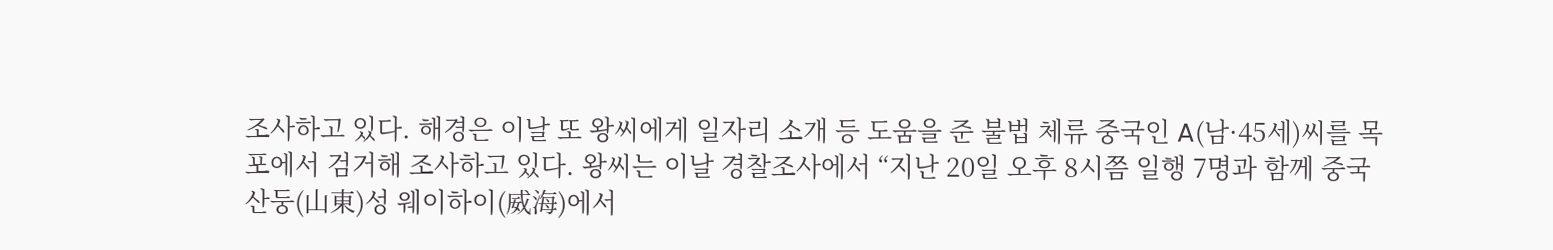조사하고 있다. 해경은 이날 또 왕씨에게 일자리 소개 등 도움을 준 불법 체류 중국인 A(남·45세)씨를 목포에서 검거해 조사하고 있다. 왕씨는 이날 경찰조사에서 “지난 20일 오후 8시쯤 일행 7명과 함께 중국 산둥(山東)성 웨이하이(威海)에서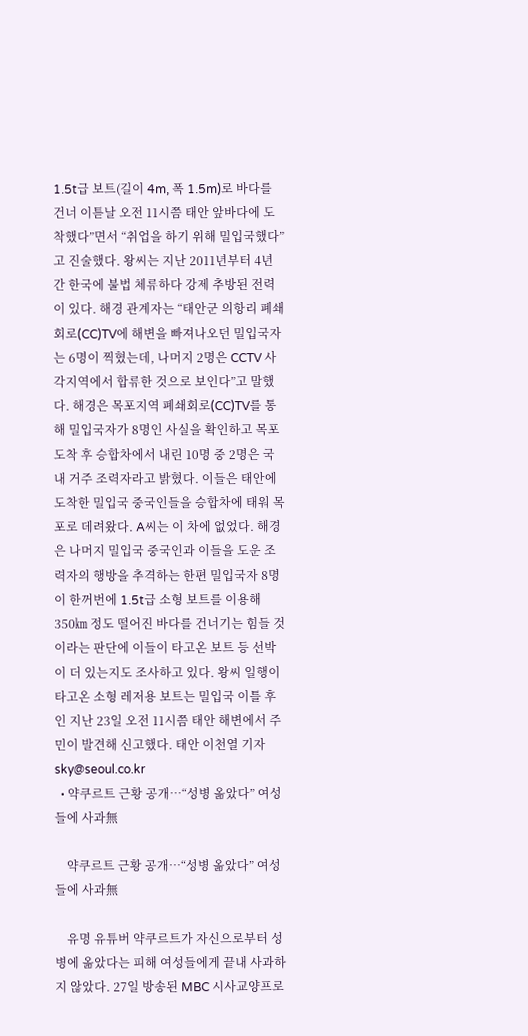1.5t급 보트(길이 4m, 폭 1.5m)로 바다를 건너 이튿날 오전 11시쯤 태안 앞바다에 도착했다”면서 “취업을 하기 위해 밀입국했다”고 진술했다. 왕씨는 지난 2011년부터 4년 간 한국에 불법 체류하다 강제 추방된 전력이 있다. 해경 관계자는 “태안군 의항리 폐쇄회로(CC)TV에 해변을 빠져나오던 밀입국자는 6명이 찍혔는데, 나머지 2명은 CCTV 사각지역에서 합류한 것으로 보인다”고 말했다. 해경은 목포지역 폐쇄회로(CC)TV를 통해 밀입국자가 8명인 사실을 확인하고 목포 도착 후 승합차에서 내린 10명 중 2명은 국내 거주 조력자라고 밝혔다. 이들은 태안에 도착한 밀입국 중국인들을 승합차에 태워 목포로 데려왔다. A씨는 이 차에 없었다. 해경은 나머지 밀입국 중국인과 이들을 도운 조력자의 행방을 추격하는 한편 밀입국자 8명이 한꺼번에 1.5t급 소형 보트를 이용해 350㎞ 정도 떨어진 바다를 건너기는 힘들 것이라는 판단에 이들이 타고온 보트 등 선박이 더 있는지도 조사하고 있다. 왕씨 일행이 타고온 소형 레저용 보트는 밀입국 이틀 후인 지난 23일 오전 11시쯤 태안 해변에서 주민이 발견해 신고했다. 태안 이천열 기자 sky@seoul.co.kr
  • 약쿠르트 근황 공개…“성병 옮았다” 여성들에 사과無

    약쿠르트 근황 공개…“성병 옮았다” 여성들에 사과無

    유명 유튜버 약쿠르트가 자신으로부터 성병에 옮았다는 피해 여성들에게 끝내 사과하지 않았다. 27일 방송된 MBC 시사교양프로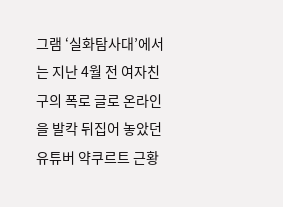그램 ‘실화탐사대’에서는 지난 4월 전 여자친구의 폭로 글로 온라인을 발칵 뒤집어 놓았던 유튜버 약쿠르트 근황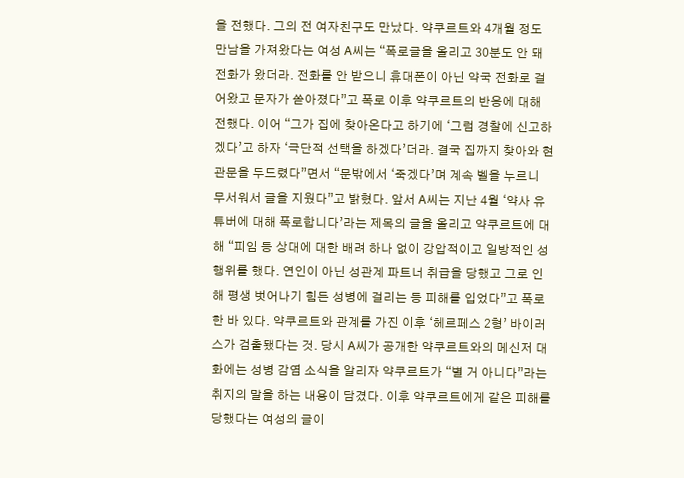을 전했다. 그의 전 여자친구도 만났다. 약쿠르트와 4개월 정도 만남을 가져왔다는 여성 A씨는 “폭로글을 올리고 30분도 안 돼 전화가 왔더라. 전화를 안 받으니 휴대폰이 아닌 약국 전화로 걸어왔고 문자가 쏟아졌다”고 폭로 이후 약쿠르트의 반응에 대해 전했다. 이어 “그가 집에 찾아온다고 하기에 ‘그럼 경찰에 신고하겠다’고 하자 ‘극단적 선택을 하겠다’더라. 결국 집까지 찾아와 현관문을 두드렸다”면서 “문밖에서 ‘죽겠다’며 계속 벨을 누르니 무서워서 글을 지웠다”고 밝혔다. 앞서 A씨는 지난 4월 ‘약사 유튜버에 대해 폭로합니다’라는 제목의 글을 올리고 약쿠르트에 대해 “피임 등 상대에 대한 배려 하나 없이 강압적이고 일방적인 성행위를 했다. 연인이 아닌 성관계 파트너 취급을 당했고 그로 인해 평생 벗어나기 힘든 성병에 걸리는 등 피해를 입었다”고 폭로한 바 있다. 약쿠르트와 관계를 가진 이후 ‘헤르페스 2형’ 바이러스가 검출됐다는 것. 당시 A씨가 공개한 약쿠르트와의 메신저 대화에는 성병 감염 소식을 알리자 약쿠르트가 “별 거 아니다”라는 취지의 말을 하는 내용이 담겼다. 이후 약쿠르트에게 같은 피해를 당했다는 여성의 글이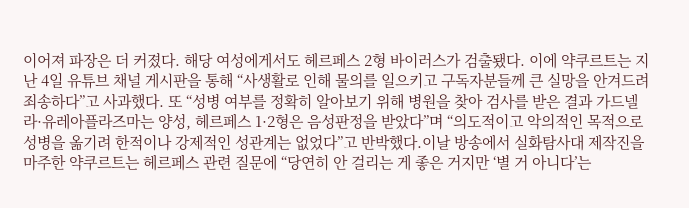이어져 파장은 더 커졌다. 해당 여성에게서도 헤르페스 2형 바이러스가 검출됐다. 이에 약쿠르트는 지난 4일 유튜브 채널 게시판을 통해 “사생활로 인해 물의를 일으키고 구독자분들께 큰 실망을 안겨드려 죄송하다”고 사과했다. 또 “성병 여부를 정확히 알아보기 위해 병원을 찾아 검사를 받은 결과 가드넬라·유레아플라즈마는 양성, 헤르페스 1·2형은 음성판정을 받았다”며 “의도적이고 악의적인 목적으로 성병을 옮기려 한적이나 강제적인 성관계는 없었다”고 반박했다.이날 방송에서 실화탐사대 제작진을 마주한 약쿠르트는 헤르페스 관련 질문에 “당연히 안 걸리는 게 좋은 거지만 ‘별 거 아니다’는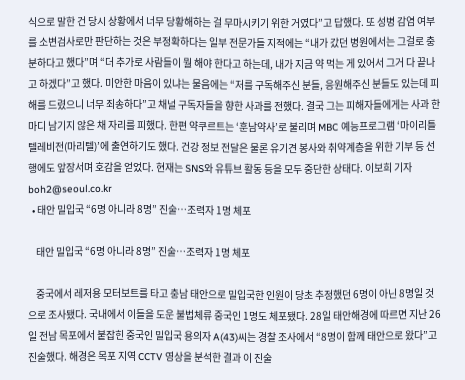식으로 말한 건 당시 상황에서 너무 당황해하는 걸 무마시키기 위한 거였다”고 답했다. 또 성병 감염 여부를 소변검사로만 판단하는 것은 부정확하다는 일부 전문가들 지적에는 “내가 갔던 병원에서는 그걸로 충분하다고 했다”며 “더 추가로 사람들이 뭘 해야 한다고 하는데, 내가 지금 약 먹는 게 있어서 그거 다 끝나고 하겠다”고 했다. 미안한 마음이 있냐는 물음에는 “저를 구독해주신 분들, 응원해주신 분들도 있는데 피해를 드렸으니 너무 죄송하다”고 채널 구독자들을 향한 사과를 전했다. 결국 그는 피해자들에게는 사과 한 마디 남기지 않은 채 자리를 피했다. 한편 약쿠르트는 ‘훈남약사’로 불리며 MBC 예능프로그램 ‘마이리틀텔레비전(마리텔)’에 출연하기도 했다. 건강 정보 전달은 물론 유기견 봉사와 취약계층을 위한 기부 등 선행에도 앞장서며 호감을 얻었다. 현재는 SNS와 유튜브 활동 등을 모두 중단한 상태다. 이보희 기자 boh2@seoul.co.kr
  • 태안 밀입국 “6명 아니라 8명” 진술…조력자 1명 체포

    태안 밀입국 “6명 아니라 8명” 진술…조력자 1명 체포

    중국에서 레저용 모터보트를 타고 충남 태안으로 밀입국한 인원이 당초 추정했던 6명이 아닌 8명일 것으로 조사됐다. 국내에서 이들을 도운 불법체류 중국인 1명도 체포됐다. 28일 태안해경에 따르면 지난 26일 전남 목포에서 붙잡힌 중국인 밀입국 용의자 A(43)씨는 경찰 조사에서 “8명이 함께 태안으로 왔다”고 진술했다. 해경은 목포 지역 CCTV 영상을 분석한 결과 이 진술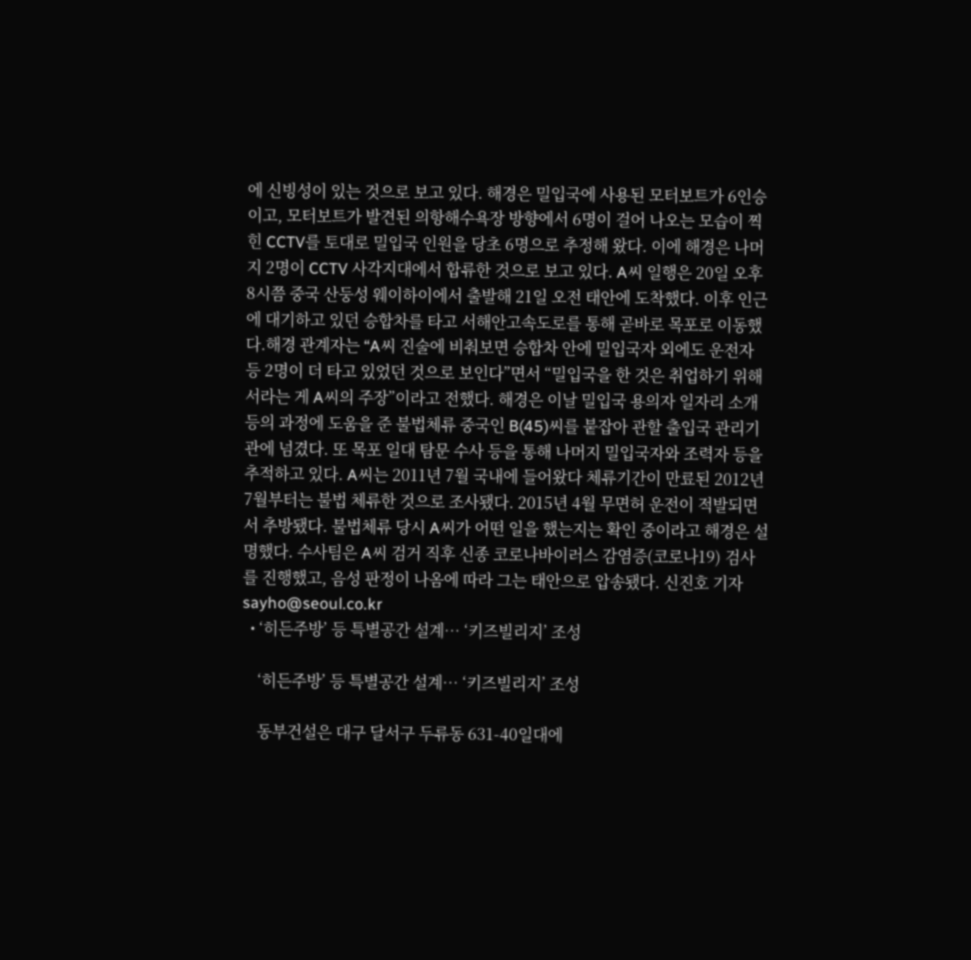에 신빙성이 있는 것으로 보고 있다. 해경은 밀입국에 사용된 모터보트가 6인승이고, 모터보트가 발견된 의항해수욕장 방향에서 6명이 걸어 나오는 모습이 찍힌 CCTV를 토대로 밀입국 인원을 당초 6명으로 추정해 왔다. 이에 해경은 나머지 2명이 CCTV 사각지대에서 합류한 것으로 보고 있다. A씨 일행은 20일 오후 8시쯤 중국 산둥성 웨이하이에서 출발해 21일 오전 태안에 도착했다. 이후 인근에 대기하고 있던 승합차를 타고 서해안고속도로를 통해 곧바로 목포로 이동했다.해경 관계자는 “A씨 진술에 비춰보면 승합차 안에 밀입국자 외에도 운전자 등 2명이 더 타고 있었던 것으로 보인다”면서 “밀입국을 한 것은 취업하기 위해서라는 게 A씨의 주장”이라고 전했다. 해경은 이날 밀입국 용의자 일자리 소개 등의 과정에 도움을 준 불법체류 중국인 B(45)씨를 붙잡아 관할 출입국 관리기관에 넘겼다. 또 목포 일대 탐문 수사 등을 통해 나머지 밀입국자와 조력자 등을 추적하고 있다. A씨는 2011년 7월 국내에 들어왔다 체류기간이 만료된 2012년 7월부터는 불법 체류한 것으로 조사됐다. 2015년 4월 무면허 운전이 적발되면서 추방됐다. 불법체류 당시 A씨가 어떤 일을 했는지는 확인 중이라고 해경은 설명했다. 수사팀은 A씨 검거 직후 신종 코로나바이러스 감염증(코로나19) 검사를 진행했고, 음성 판정이 나옴에 따라 그는 태안으로 압송됐다. 신진호 기자 sayho@seoul.co.kr
  • ‘히든주방’ 등 특별공간 설계… ‘키즈빌리지’ 조성

    ‘히든주방’ 등 특별공간 설계… ‘키즈빌리지’ 조성

    동부건설은 대구 달서구 두류동 631-40일대에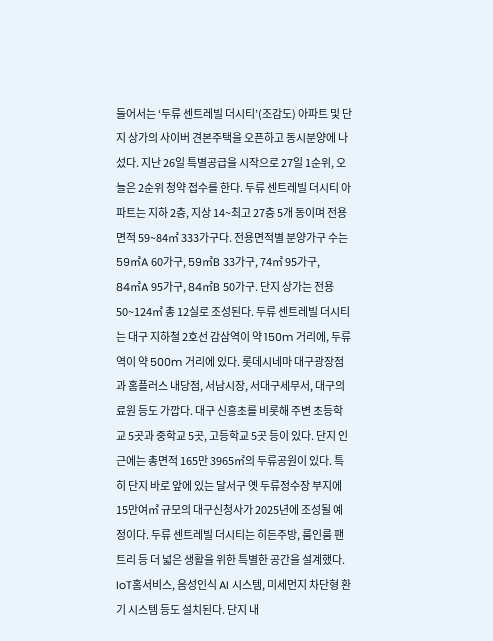들어서는 ‘두류 센트레빌 더시티’(조감도) 아파트 및 단지 상가의 사이버 견본주택을 오픈하고 동시분양에 나섰다. 지난 26일 특별공급을 시작으로 27일 1순위, 오늘은 2순위 청약 접수를 한다. 두류 센트레빌 더시티 아파트는 지하 2층, 지상 14~최고 27층 5개 동이며 전용면적 59~84㎡ 333가구다. 전용면적별 분양가구 수는 59㎡A 60가구, 59㎡B 33가구, 74㎡ 95가구, 84㎡A 95가구, 84㎡B 50가구. 단지 상가는 전용 50~124㎡ 총 12실로 조성된다. 두류 센트레빌 더시티는 대구 지하철 2호선 감삼역이 약 150m 거리에, 두류역이 약 500m 거리에 있다. 롯데시네마 대구광장점과 홈플러스 내당점, 서남시장, 서대구세무서, 대구의료원 등도 가깝다. 대구 신흥초를 비롯해 주변 초등학교 5곳과 중학교 5곳, 고등학교 5곳 등이 있다. 단지 인근에는 총면적 165만 3965㎡의 두류공원이 있다. 특히 단지 바로 앞에 있는 달서구 옛 두류정수장 부지에 15만여㎡ 규모의 대구신청사가 2025년에 조성될 예정이다. 두류 센트레빌 더시티는 히든주방, 룸인룸 팬트리 등 더 넓은 생활을 위한 특별한 공간을 설계했다. IoT홈서비스, 음성인식 AI 시스템, 미세먼지 차단형 환기 시스템 등도 설치된다. 단지 내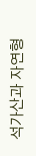석가산과 자연형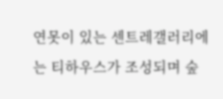연못이 있는 센트레갤러리에는 티하우스가 조성되며 숲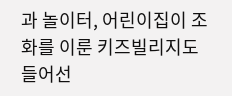과 놀이터, 어린이집이 조화를 이룬 키즈빌리지도 들어선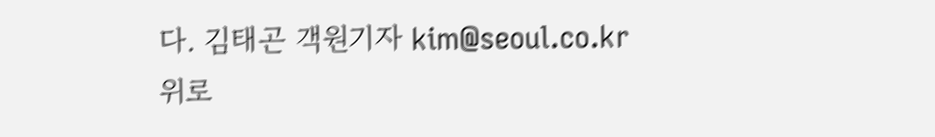다. 김태곤 객원기자 kim@seoul.co.kr
위로